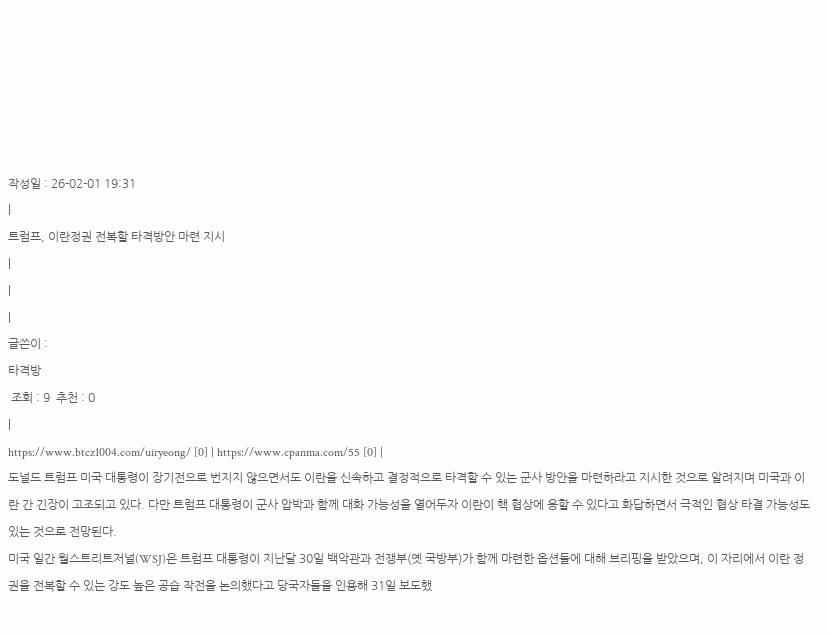작성일 : 26-02-01 19:31
|
트럼프, 이란정권 전복할 타격방안 마련 지시
|
|
|
글쓴이 :
타격방
 조회 : 9  추천 : 0
|
https://www.btcz1004.com/uiryeong/ [0] | https://www.cpanma.com/55 [0] |
도널드 트럼프 미국 대통령이 장기전으로 번지지 않으면서도 이란을 신속하고 결정적으로 타격할 수 있는 군사 방안을 마련하라고 지시한 것으로 알려지며 미국과 이란 간 긴장이 고조되고 있다. 다만 트럼프 대통령이 군사 압박과 함께 대화 가능성을 열어두자 이란이 핵 협상에 응할 수 있다고 화답하면서 극적인 협상 타결 가능성도 있는 것으로 전망된다.
미국 일간 월스트리트저널(WSJ)은 트럼프 대통령이 지난달 30일 백악관과 전쟁부(옛 국방부)가 함께 마련한 옵션들에 대해 브리핑을 받았으며, 이 자리에서 이란 정권을 전복할 수 있는 강도 높은 공습 작전을 논의했다고 당국자들을 인용해 31일 보도했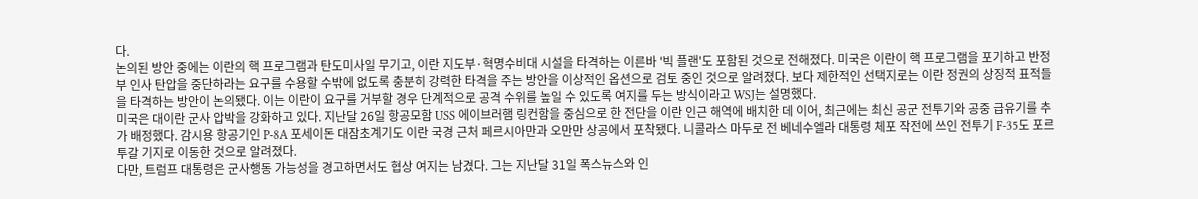다.
논의된 방안 중에는 이란의 핵 프로그램과 탄도미사일 무기고, 이란 지도부·혁명수비대 시설을 타격하는 이른바 '빅 플랜'도 포함된 것으로 전해졌다. 미국은 이란이 핵 프로그램을 포기하고 반정부 인사 탄압을 중단하라는 요구를 수용할 수밖에 없도록 충분히 강력한 타격을 주는 방안을 이상적인 옵션으로 검토 중인 것으로 알려졌다. 보다 제한적인 선택지로는 이란 정권의 상징적 표적들을 타격하는 방안이 논의됐다. 이는 이란이 요구를 거부할 경우 단계적으로 공격 수위를 높일 수 있도록 여지를 두는 방식이라고 WSJ는 설명했다.
미국은 대이란 군사 압박을 강화하고 있다. 지난달 26일 항공모함 USS 에이브러햄 링컨함을 중심으로 한 전단을 이란 인근 해역에 배치한 데 이어, 최근에는 최신 공군 전투기와 공중 급유기를 추가 배정했다. 감시용 항공기인 P-8A 포세이돈 대잠초계기도 이란 국경 근처 페르시아만과 오만만 상공에서 포착됐다. 니콜라스 마두로 전 베네수엘라 대통령 체포 작전에 쓰인 전투기 F-35도 포르투갈 기지로 이동한 것으로 알려졌다.
다만, 트럼프 대통령은 군사행동 가능성을 경고하면서도 협상 여지는 남겼다. 그는 지난달 31일 폭스뉴스와 인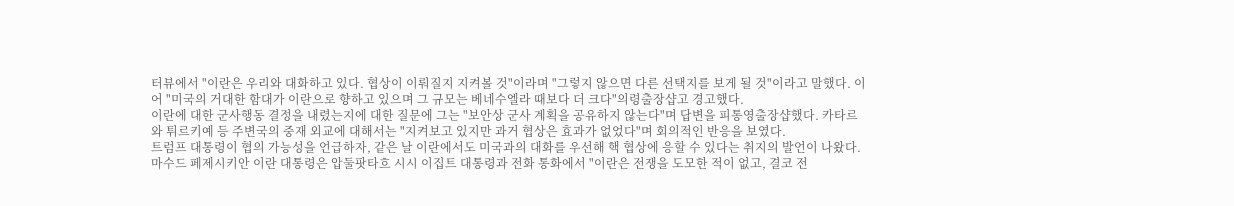터뷰에서 "이란은 우리와 대화하고 있다. 협상이 이뤄질지 지켜볼 것"이라며 "그렇지 않으면 다른 선택지를 보게 될 것"이라고 말했다. 이어 "미국의 거대한 함대가 이란으로 향하고 있으며 그 규모는 베네수엘라 때보다 더 크다"의령출장샵고 경고했다.
이란에 대한 군사행동 결정을 내렸는지에 대한 질문에 그는 "보안상 군사 계획을 공유하지 않는다"며 답변을 피통영출장샵했다. 카타르와 튀르키예 등 주변국의 중재 외교에 대해서는 "지켜보고 있지만 과거 협상은 효과가 없었다"며 회의적인 반응을 보였다.
트럼프 대통령이 협의 가능성을 언급하자, 같은 날 이란에서도 미국과의 대화를 우선해 핵 협상에 응할 수 있다는 취지의 발언이 나왔다.
마수드 페제시키안 이란 대통령은 압둘팟타흐 시시 이집트 대통령과 전화 통화에서 "이란은 전쟁을 도모한 적이 없고, 결코 전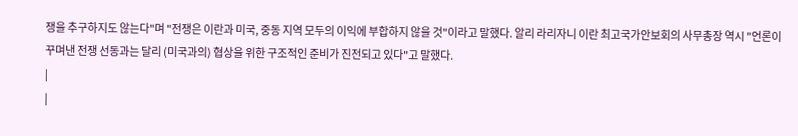쟁을 추구하지도 않는다"며 "전쟁은 이란과 미국, 중동 지역 모두의 이익에 부합하지 않을 것"이라고 말했다. 알리 라리자니 이란 최고국가안보회의 사무총장 역시 "언론이 꾸며낸 전쟁 선동과는 달리 (미국과의) 협상을 위한 구조적인 준비가 진전되고 있다"고 말했다.
|
|